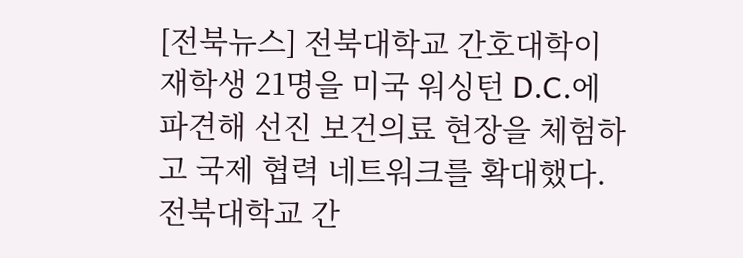[전북뉴스] 전북대학교 간호대학이 재학생 21명을 미국 워싱턴 D.C.에 파견해 선진 보건의료 현장을 체험하고 국제 협력 네트워크를 확대했다. 전북대학교 간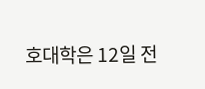호대학은 12일 전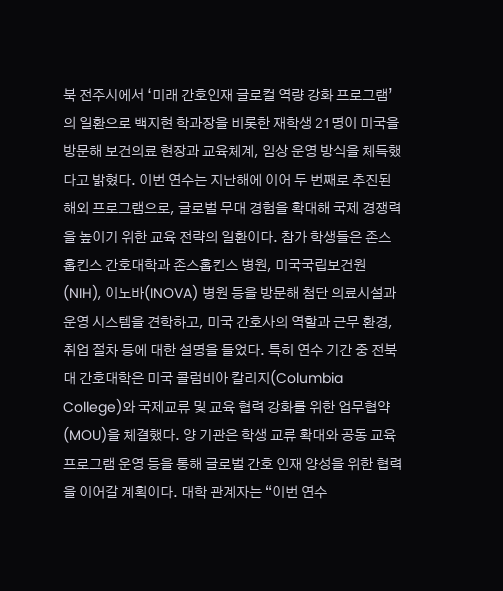북 전주시에서 ‘미래 간호인재 글로컬 역량 강화 프로그램’의 일환으로 백지현 학과장을 비롯한 재학생 21명이 미국을 방문해 보건의료 현장과 교육체계, 임상 운영 방식을 체득했다고 밝혔다. 이번 연수는 지난해에 이어 두 번째로 추진된 해외 프로그램으로, 글로벌 무대 경험을 확대해 국제 경쟁력을 높이기 위한 교육 전략의 일환이다. 참가 학생들은 존스홉킨스 간호대학과 존스홉킨스 병원, 미국국립보건원(NIH), 이노바(INOVA) 병원 등을 방문해 첨단 의료시설과 운영 시스템을 견학하고, 미국 간호사의 역할과 근무 환경, 취업 절차 등에 대한 설명을 들었다. 특히 연수 기간 중 전북대 간호대학은 미국 콜럼비아 칼리지(Columbia College)와 국제교류 및 교육 협력 강화를 위한 업무협약(MOU)을 체결했다. 양 기관은 학생 교류 확대와 공동 교육 프로그램 운영 등을 통해 글로벌 간호 인재 양성을 위한 협력을 이어갈 계획이다. 대학 관계자는 “이번 연수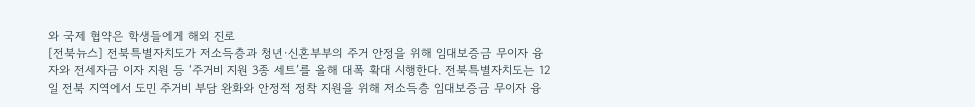와 국제 협약은 학생들에게 해외 진로
[전북뉴스] 전북특별자치도가 저소득층과 청년·신혼부부의 주거 안정을 위해 임대보증금 무이자 융자와 전세자금 이자 지원 등 ‘주거비 지원 3종 세트’를 올해 대폭 확대 시행한다. 전북특별자치도는 12일 전북 지역에서 도민 주거비 부담 완화와 안정적 정착 지원을 위해 저소득층 임대보증금 무이자 융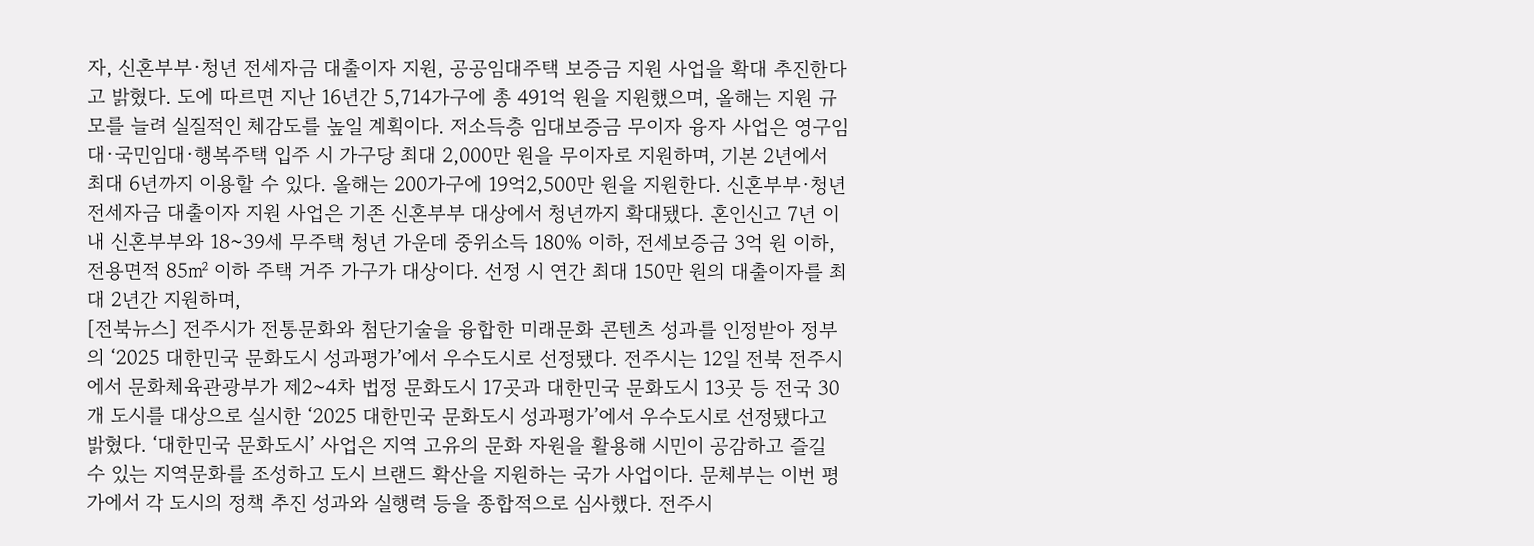자, 신혼부부·청년 전세자금 대출이자 지원, 공공임대주택 보증금 지원 사업을 확대 추진한다고 밝혔다. 도에 따르면 지난 16년간 5,714가구에 총 491억 원을 지원했으며, 올해는 지원 규모를 늘려 실질적인 체감도를 높일 계획이다. 저소득층 임대보증금 무이자 융자 사업은 영구임대·국민임대·행복주택 입주 시 가구당 최대 2,000만 원을 무이자로 지원하며, 기본 2년에서 최대 6년까지 이용할 수 있다. 올해는 200가구에 19억2,500만 원을 지원한다. 신혼부부·청년 전세자금 대출이자 지원 사업은 기존 신혼부부 대상에서 청년까지 확대됐다. 혼인신고 7년 이내 신혼부부와 18~39세 무주택 청년 가운데 중위소득 180% 이하, 전세보증금 3억 원 이하, 전용면적 85㎡ 이하 주택 거주 가구가 대상이다. 선정 시 연간 최대 150만 원의 대출이자를 최대 2년간 지원하며,
[전북뉴스] 전주시가 전통문화와 첨단기술을 융합한 미래문화 콘텐츠 성과를 인정받아 정부의 ‘2025 대한민국 문화도시 성과평가’에서 우수도시로 선정됐다. 전주시는 12일 전북 전주시에서 문화체육관광부가 제2~4차 법정 문화도시 17곳과 대한민국 문화도시 13곳 등 전국 30개 도시를 대상으로 실시한 ‘2025 대한민국 문화도시 성과평가’에서 우수도시로 선정됐다고 밝혔다. ‘대한민국 문화도시’ 사업은 지역 고유의 문화 자원을 활용해 시민이 공감하고 즐길 수 있는 지역문화를 조성하고 도시 브랜드 확산을 지원하는 국가 사업이다. 문체부는 이번 평가에서 각 도시의 정책 추진 성과와 실행력 등을 종합적으로 심사했다. 전주시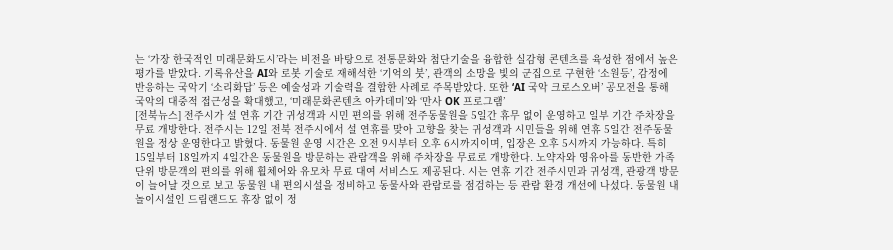는 ‘가장 한국적인 미래문화도시’라는 비전을 바탕으로 전통문화와 첨단기술을 융합한 실감형 콘텐츠를 육성한 점에서 높은 평가를 받았다. 기록유산을 AI와 로봇 기술로 재해석한 ‘기억의 붓’, 관객의 소망을 빛의 군집으로 구현한 ‘소원등’, 감정에 반응하는 국악기 ‘소리화답’ 등은 예술성과 기술력을 결합한 사례로 주목받았다. 또한 ‘AI 국악 크로스오버’ 공모전을 통해 국악의 대중적 접근성을 확대했고, ‘미래문화콘텐츠 아카데미’와 ‘만사 OK 프로그램’
[전북뉴스] 전주시가 설 연휴 기간 귀성객과 시민 편의를 위해 전주동물원을 5일간 휴무 없이 운영하고 일부 기간 주차장을 무료 개방한다. 전주시는 12일 전북 전주시에서 설 연휴를 맞아 고향을 찾는 귀성객과 시민들을 위해 연휴 5일간 전주동물원을 정상 운영한다고 밝혔다. 동물원 운영 시간은 오전 9시부터 오후 6시까지이며, 입장은 오후 5시까지 가능하다. 특히 15일부터 18일까지 4일간은 동물원을 방문하는 관람객을 위해 주차장을 무료로 개방한다. 노약자와 영유아를 동반한 가족 단위 방문객의 편의를 위해 휠체어와 유모차 무료 대여 서비스도 제공된다. 시는 연휴 기간 전주시민과 귀성객, 관광객 방문이 늘어날 것으로 보고 동물원 내 편의시설을 정비하고 동물사와 관람로를 점검하는 등 관람 환경 개선에 나섰다. 동물원 내 놀이시설인 드림랜드도 휴장 없이 정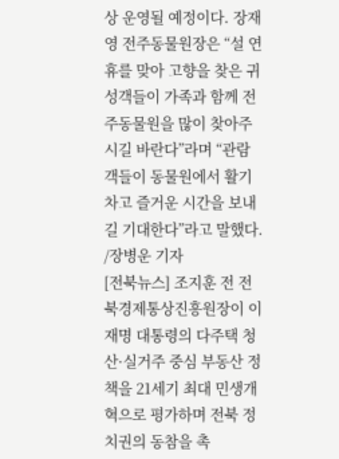상 운영될 예정이다. 장재영 전주동물원장은 “설 연휴를 맞아 고향을 찾은 귀성객들이 가족과 함께 전주동물원을 많이 찾아주시길 바란다”라며 “관람객들이 동물원에서 활기차고 즐거운 시간을 보내길 기대한다”라고 말했다. /장병운 기자
[전북뉴스] 조지훈 전 전북경제통상진흥원장이 이재명 대통령의 다주택 청산·실거주 중심 부동산 정책을 21세기 최대 민생개혁으로 평가하며 전북 정치권의 동참을 촉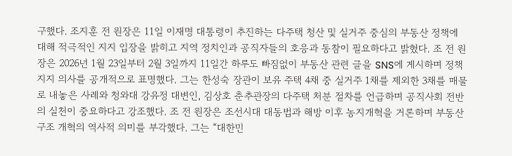구했다. 조지훈 전 원장은 11일 이재명 대통령이 추진하는 다주택 청산 및 실거주 중심의 부동산 정책에 대해 적극적인 지지 입장을 밝히고 지역 정치인과 공직자들의 호응과 동참이 필요하다고 밝혔다. 조 전 원장은 2026년 1월 23일부터 2월 3일까지 11일간 하루도 빠짐없이 부동산 관련 글을 SNS에 게시하며 정책 지지 의사를 공개적으로 표명했다. 그는 한성숙 장관이 보유 주택 4채 중 실거주 1채를 제외한 3채를 매물로 내놓은 사례와 청와대 강유정 대변인, 김상호 춘추관장의 다주택 처분 절차를 언급하며 공직사회 전반의 실천이 중요하다고 강조했다. 조 전 원장은 조선시대 대동법과 해방 이후 농지개혁을 거론하며 부동산 구조 개혁의 역사적 의미를 부각했다. 그는 “대한민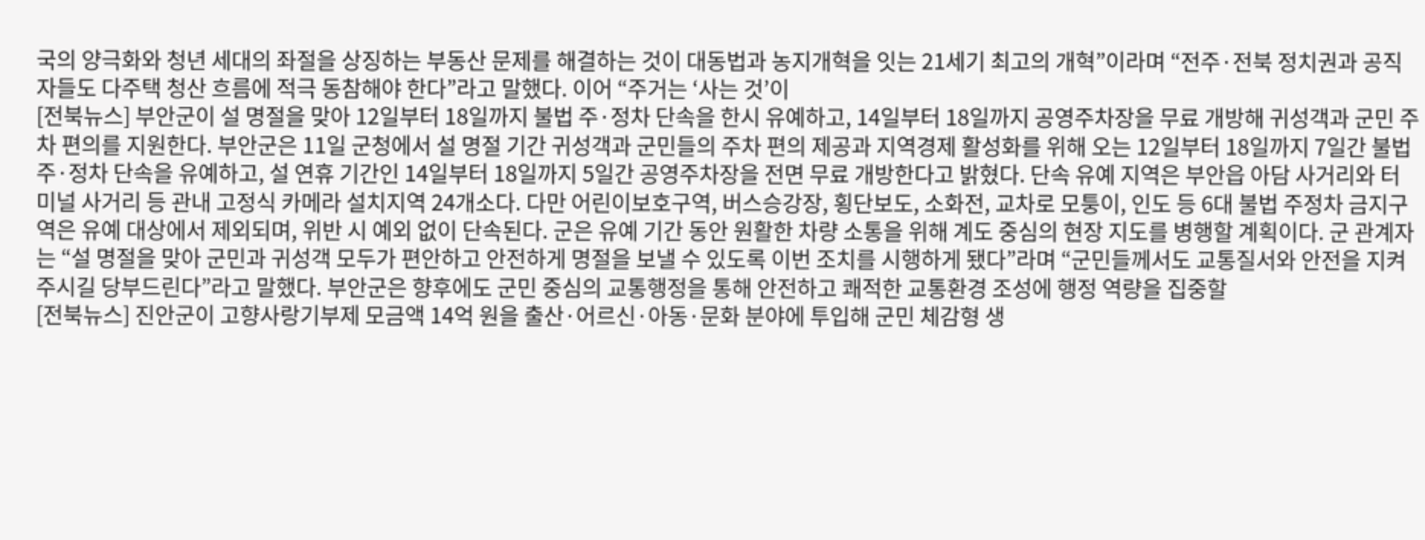국의 양극화와 청년 세대의 좌절을 상징하는 부동산 문제를 해결하는 것이 대동법과 농지개혁을 잇는 21세기 최고의 개혁”이라며 “전주·전북 정치권과 공직자들도 다주택 청산 흐름에 적극 동참해야 한다”라고 말했다. 이어 “주거는 ‘사는 것’이
[전북뉴스] 부안군이 설 명절을 맞아 12일부터 18일까지 불법 주·정차 단속을 한시 유예하고, 14일부터 18일까지 공영주차장을 무료 개방해 귀성객과 군민 주차 편의를 지원한다. 부안군은 11일 군청에서 설 명절 기간 귀성객과 군민들의 주차 편의 제공과 지역경제 활성화를 위해 오는 12일부터 18일까지 7일간 불법 주·정차 단속을 유예하고, 설 연휴 기간인 14일부터 18일까지 5일간 공영주차장을 전면 무료 개방한다고 밝혔다. 단속 유예 지역은 부안읍 아담 사거리와 터미널 사거리 등 관내 고정식 카메라 설치지역 24개소다. 다만 어린이보호구역, 버스승강장, 횡단보도, 소화전, 교차로 모퉁이, 인도 등 6대 불법 주정차 금지구역은 유예 대상에서 제외되며, 위반 시 예외 없이 단속된다. 군은 유예 기간 동안 원활한 차량 소통을 위해 계도 중심의 현장 지도를 병행할 계획이다. 군 관계자는 “설 명절을 맞아 군민과 귀성객 모두가 편안하고 안전하게 명절을 보낼 수 있도록 이번 조치를 시행하게 됐다”라며 “군민들께서도 교통질서와 안전을 지켜주시길 당부드린다”라고 말했다. 부안군은 향후에도 군민 중심의 교통행정을 통해 안전하고 쾌적한 교통환경 조성에 행정 역량을 집중할
[전북뉴스] 진안군이 고향사랑기부제 모금액 14억 원을 출산·어르신·아동·문화 분야에 투입해 군민 체감형 생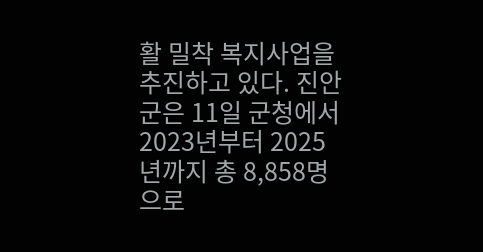활 밀착 복지사업을 추진하고 있다. 진안군은 11일 군청에서 2023년부터 2025년까지 총 8,858명으로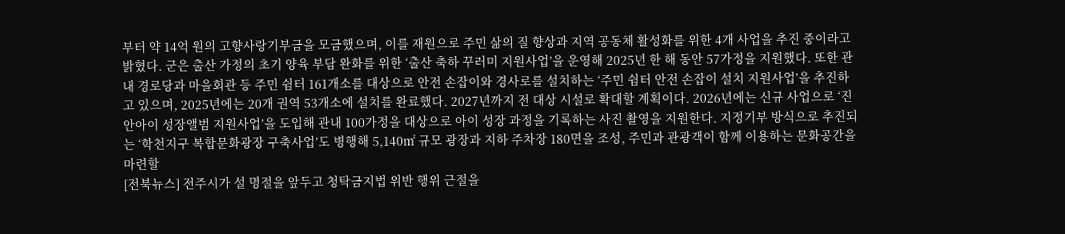부터 약 14억 원의 고향사랑기부금을 모금했으며, 이를 재원으로 주민 삶의 질 향상과 지역 공동체 활성화를 위한 4개 사업을 추진 중이라고 밝혔다. 군은 출산 가정의 초기 양육 부담 완화를 위한 ‘출산 축하 꾸러미 지원사업’을 운영해 2025년 한 해 동안 57가정을 지원했다. 또한 관내 경로당과 마을회관 등 주민 쉼터 161개소를 대상으로 안전 손잡이와 경사로를 설치하는 ‘주민 쉼터 안전 손잡이 설치 지원사업’을 추진하고 있으며, 2025년에는 20개 권역 53개소에 설치를 완료했다. 2027년까지 전 대상 시설로 확대할 계획이다. 2026년에는 신규 사업으로 ‘진안아이 성장앨범 지원사업’을 도입해 관내 100가정을 대상으로 아이 성장 과정을 기록하는 사진 촬영을 지원한다. 지정기부 방식으로 추진되는 ‘학천지구 복합문화광장 구축사업’도 병행해 5,140㎡ 규모 광장과 지하 주차장 180면을 조성, 주민과 관광객이 함께 이용하는 문화공간을 마련할
[전북뉴스] 전주시가 설 명절을 앞두고 청탁금지법 위반 행위 근절을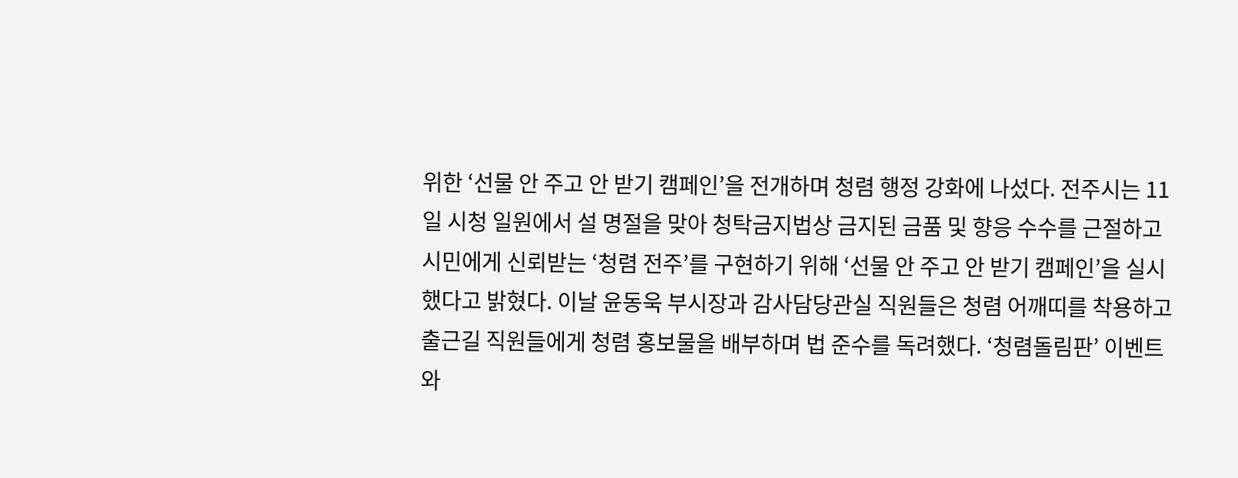위한 ‘선물 안 주고 안 받기 캠페인’을 전개하며 청렴 행정 강화에 나섰다. 전주시는 11일 시청 일원에서 설 명절을 맞아 청탁금지법상 금지된 금품 및 향응 수수를 근절하고 시민에게 신뢰받는 ‘청렴 전주’를 구현하기 위해 ‘선물 안 주고 안 받기 캠페인’을 실시했다고 밝혔다. 이날 윤동욱 부시장과 감사담당관실 직원들은 청렴 어깨띠를 착용하고 출근길 직원들에게 청렴 홍보물을 배부하며 법 준수를 독려했다. ‘청렴돌림판’ 이벤트와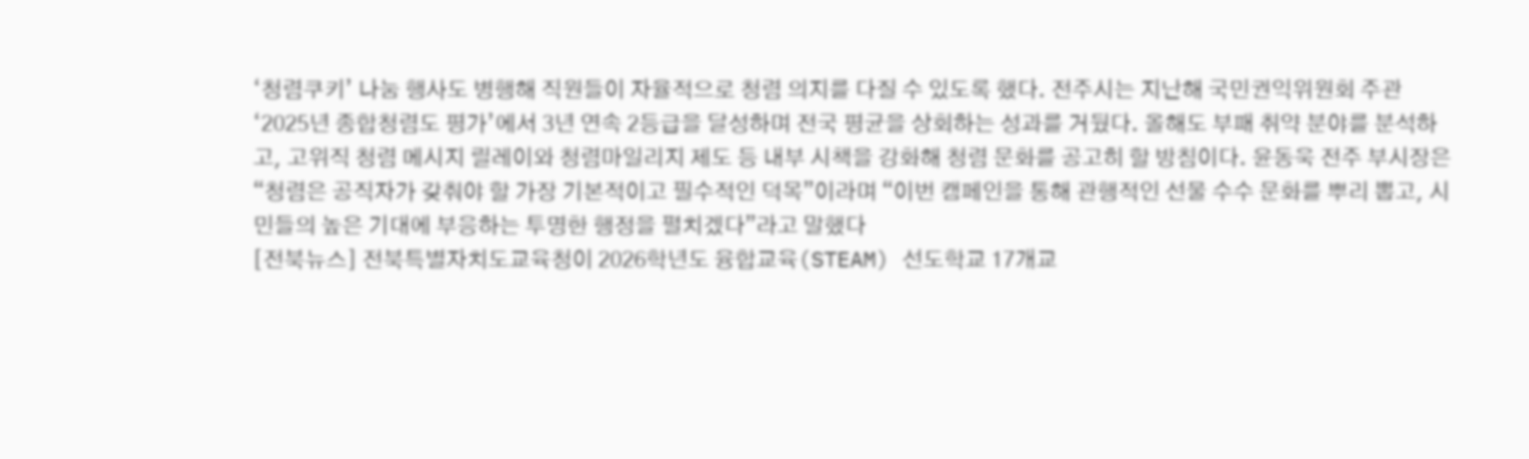‘청렴쿠키’ 나눔 행사도 병행해 직원들이 자율적으로 청렴 의지를 다질 수 있도록 했다. 전주시는 지난해 국민권익위원회 주관 ‘2025년 종합청렴도 평가’에서 3년 연속 2등급을 달성하며 전국 평균을 상회하는 성과를 거뒀다. 올해도 부패 취약 분야를 분석하고, 고위직 청렴 메시지 릴레이와 청렴마일리지 제도 등 내부 시책을 강화해 청렴 문화를 공고히 할 방침이다. 윤동욱 전주 부시장은 “청렴은 공직자가 갖춰야 할 가장 기본적이고 필수적인 덕목”이라며 “이번 캠페인을 통해 관행적인 선물 수수 문화를 뿌리 뽑고, 시민들의 높은 기대에 부응하는 투명한 행정을 펼치겠다”라고 말했다
[전북뉴스] 전북특별자치도교육청이 2026학년도 융합교육(STEAM) 선도학교 17개교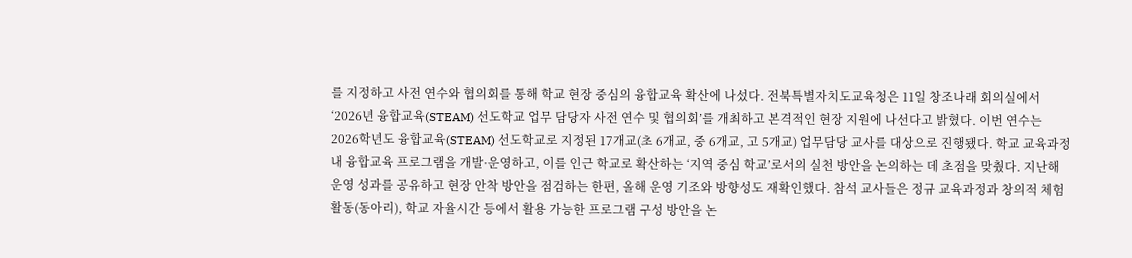를 지정하고 사전 연수와 협의회를 통해 학교 현장 중심의 융합교육 확산에 나섰다. 전북특별자치도교육청은 11일 창조나래 회의실에서 ‘2026년 융합교육(STEAM) 선도학교 업무 담당자 사전 연수 및 협의회’를 개최하고 본격적인 현장 지원에 나선다고 밝혔다. 이번 연수는 2026학년도 융합교육(STEAM) 선도학교로 지정된 17개교(초 6개교, 중 6개교, 고 5개교) 업무담당 교사를 대상으로 진행됐다. 학교 교육과정 내 융합교육 프로그램을 개발·운영하고, 이를 인근 학교로 확산하는 ‘지역 중심 학교’로서의 실천 방안을 논의하는 데 초점을 맞췄다. 지난해 운영 성과를 공유하고 현장 안착 방안을 점검하는 한편, 올해 운영 기조와 방향성도 재확인했다. 참석 교사들은 정규 교육과정과 창의적 체험활동(동아리), 학교 자율시간 등에서 활용 가능한 프로그램 구성 방안을 논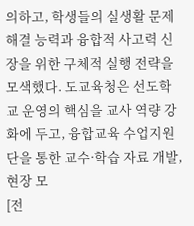의하고, 학생들의 실생활 문제 해결 능력과 융합적 사고력 신장을 위한 구체적 실행 전략을 모색했다. 도교육청은 선도학교 운영의 핵심을 교사 역량 강화에 두고, 융합교육 수업지원단을 통한 교수·학습 자료 개발, 현장 모
[전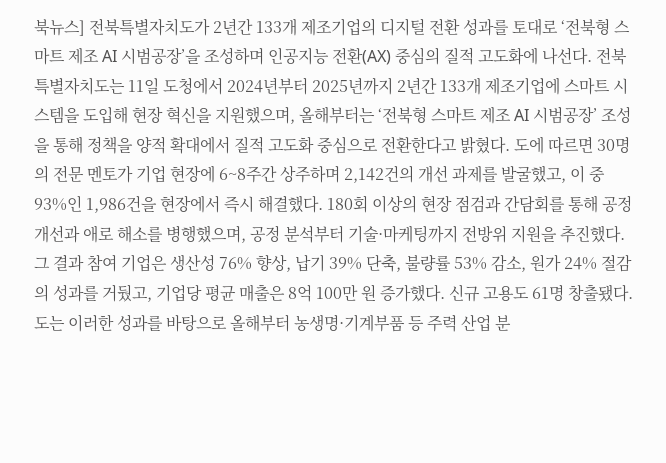북뉴스] 전북특별자치도가 2년간 133개 제조기업의 디지털 전환 성과를 토대로 ‘전북형 스마트 제조 AI 시범공장’을 조성하며 인공지능 전환(AX) 중심의 질적 고도화에 나선다. 전북특별자치도는 11일 도청에서 2024년부터 2025년까지 2년간 133개 제조기업에 스마트 시스템을 도입해 현장 혁신을 지원했으며, 올해부터는 ‘전북형 스마트 제조 AI 시범공장’ 조성을 통해 정책을 양적 확대에서 질적 고도화 중심으로 전환한다고 밝혔다. 도에 따르면 30명의 전문 멘토가 기업 현장에 6~8주간 상주하며 2,142건의 개선 과제를 발굴했고, 이 중 93%인 1,986건을 현장에서 즉시 해결했다. 180회 이상의 현장 점검과 간담회를 통해 공정 개선과 애로 해소를 병행했으며, 공정 분석부터 기술·마케팅까지 전방위 지원을 추진했다. 그 결과 참여 기업은 생산성 76% 향상, 납기 39% 단축, 불량률 53% 감소, 원가 24% 절감의 성과를 거뒀고, 기업당 평균 매출은 8억 100만 원 증가했다. 신규 고용도 61명 창출됐다. 도는 이러한 성과를 바탕으로 올해부터 농생명·기계부품 등 주력 산업 분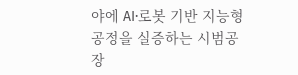야에 AI·로봇 기반 지능형 공정을 실증하는 시범공장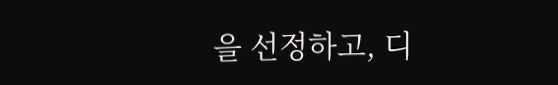을 선정하고, 디